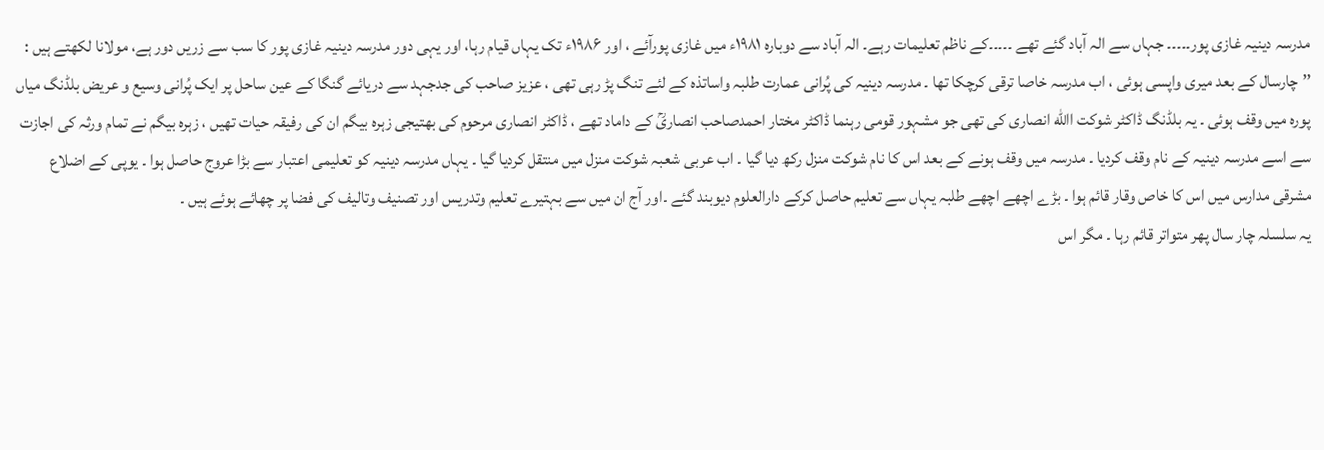مدرسہ دینیہ غازی پور۔۔۔۔۔ جہاں سے الہ آباد گئے تھے ۔۔۔۔۔کے ناظم تعلیمات رہے۔ الہ آباد سے دوبارہ ۱۹۸۱ء میں غازی پورآئے ، اور ۱۹۸۶ء تک یہاں قیام رہا، اور یہی دور مدرسہ دینیہ غازی پور کا سب سے زریں دور ہے، مولانا لکھتے ہیں :
’’چارسال کے بعد میری واپسی ہوئی ، اب مدرسہ خاصا ترقی کرچکا تھا ۔ مدرسہ دینیہ کی پُرانی عمارت طلبہ واساتذہ کے لئے تنگ پڑ رہی تھی ، عزیز صاحب کی جدجہد سے دریائے گنگا کے عین ساحل پر ایک پُرانی وسیع و عریض بلڈنگ میاں پورہ میں وقف ہوئی ۔ یہ بلڈنگ ڈاکٹر شوکت االله انصاری کی تھی جو مشہور قومی رہنما ڈاکٹر مختار احمدصاحب انصاریؒ کے داماد تھے ، ڈاکٹر انصاری مرحوم کی بھتیجی زہرہ بیگم ان کی رفیقہ حیات تھیں ، زہرہ بیگم نے تمام ورثہ کی اجازت سے اسے مدرسہ دینیہ کے نام وقف کردیا ۔ مدرسہ میں وقف ہونے کے بعد اس کا نام شوکت منزل رکھ دیا گیا ۔ اب عربی شعبہ شوکت منزل میں منتقل کردیا گیا ۔ یہاں مدرسہ دینیہ کو تعلیمی اعتبار سے بڑا عروج حاصل ہوا ۔ یوپی کے اضلاع مشرقی مدارس میں اس کا خاص وقار قائم ہوا ۔ بڑے اچھے اچھے طلبہ یہاں سے تعلیم حاصل کرکے دارالعلوم دیوبند گئے ۔اور آج ان میں سے بہتیرے تعلیم وتدریس اور تصنیف وتالیف کی فضا پر چھائے ہوئے ہیں ۔
یہ سلسلہ چار سال پھر متواتر قائم رہا ۔ مگر اس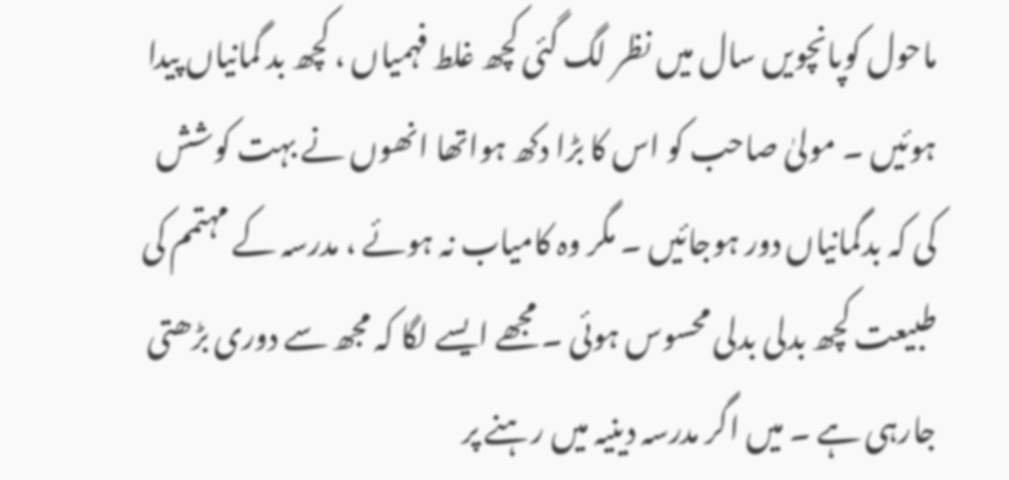ماحول کوپانچویں سال میں نظر لگ گئی کچھ غلط فہمیاں ، کچھ بد گمانیاں پیدا ہوئیں ۔ مولیٰ صاحب کو اس کا بڑا دکھ ہواتھا انھوں نے بہت کوشش کی کہ بدگمانیاں دور ہوجائیں ۔ مگر وہ کامیاب نہ ہوئے ، مدرسہ کے مہتمم کی طبیعت کچھ بدلی بدلی محسوس ہوئی ۔ مجھے ایسے لگا کہ مجھ سے دوری بڑھتی جارہی ہے ۔ میں اگر مدرسہ دینیہ میں رہنے پر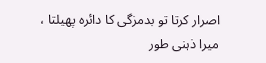اصرار کرتا تو بدمزگی کا دائرہ پھیلتا ، میرا ذہنی طور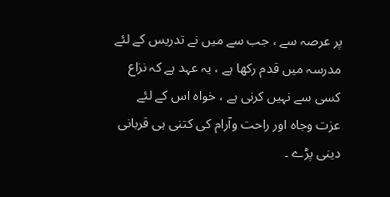پر عرصہ سے ، جب سے میں نے تدریس کے لئے مدرسہ میں قدم رکھا ہے ، یہ عہد ہے کہ نزاع کسی سے نہیں کرنی ہے ، خواہ اس کے لئے عزت وجاہ اور راحت وآرام کی کتنی ہی قربانی دینی پڑے ۔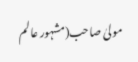مولیٰ صاحب(مشہور عالم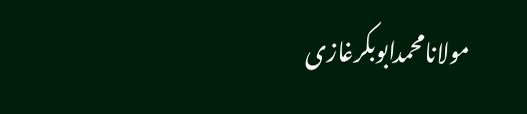مولانامحمدابوبکرغازی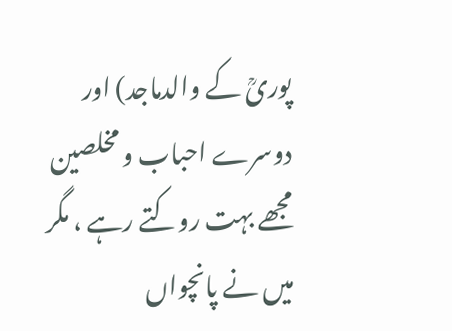پوریؒ کے والدماجد) اور دوسرے احباب و مخلصین مجھے بہت روکتے رہے ، مگر میں نے پانچواں